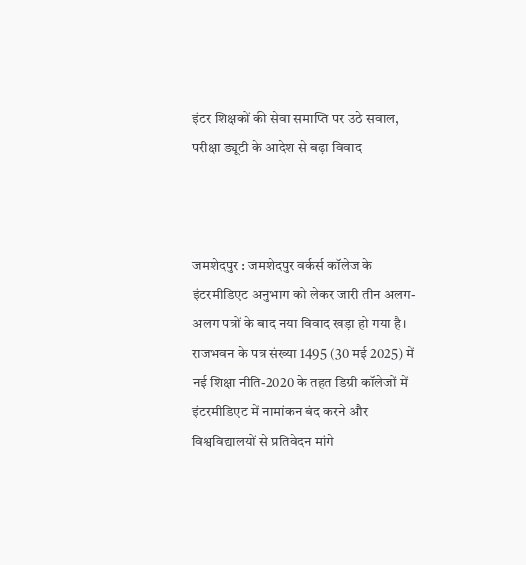इंटर शिक्षकों की सेवा समाप्ति पर उठे सवाल, परीक्षा ड्यूटी के आदेश से बढ़ा विवाद



जमशेदपुर : जमशेदपुर वर्कर्स कॉलेज के इंटरमीडिएट अनुभाग को लेकर जारी तीन अलग-अलग पत्रों के बाद नया विवाद खड़ा हो गया है। राजभवन के पत्र संख्या 1495 (30 मई 2025) में नई शिक्षा नीति-2020 के तहत डिग्री कॉलेजों में इंटरमीडिएट में नामांकन बंद करने और विश्वविद्यालयों से प्रतिवेदन मांगे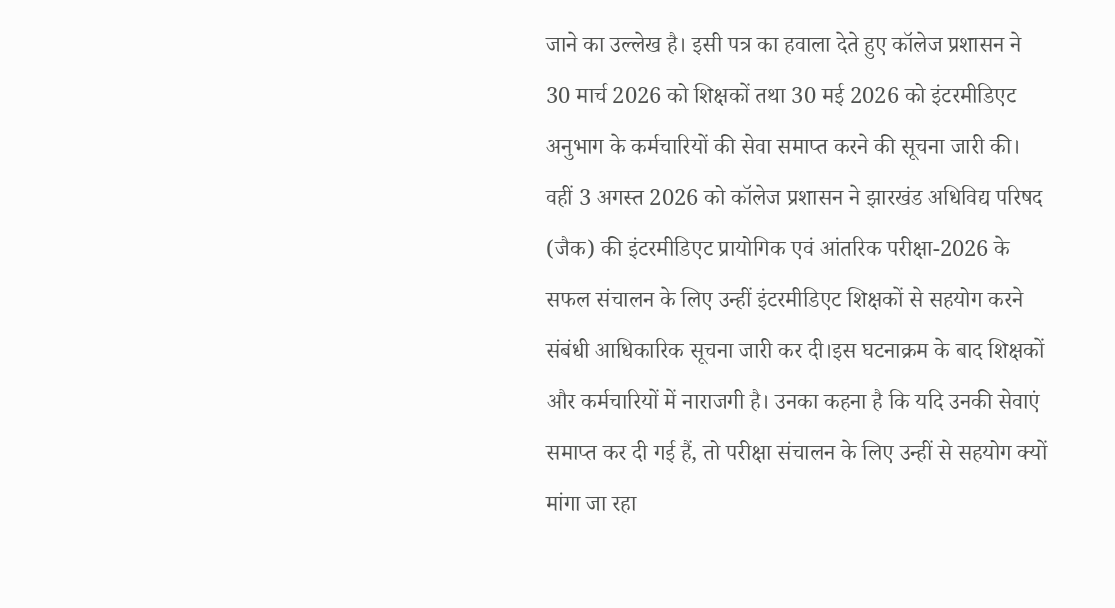जाने का उल्लेख है। इसी पत्र का हवाला देते हुए कॉलेज प्रशासन ने 30 मार्च 2026 को शिक्षकों तथा 30 मई 2026 को इंटरमीडिएट अनुभाग के कर्मचारियों की सेवा समाप्त करने की सूचना जारी की। वहीं 3 अगस्त 2026 को कॉलेज प्रशासन ने झारखंड अधिविद्य परिषद (जैक) की इंटरमीडिएट प्रायोगिक एवं आंतरिक परीक्षा-2026 के सफल संचालन के लिए उन्हीं इंटरमीडिएट शिक्षकों से सहयोग करने संबंधी आधिकारिक सूचना जारी कर दी।इस घटनाक्रम के बाद शिक्षकों और कर्मचारियों में नाराजगी है। उनका कहना है कि यदि उनकी सेवाएं समाप्त कर दी गई हैं, तो परीक्षा संचालन के लिए उन्हीं से सहयोग क्यों मांगा जा रहा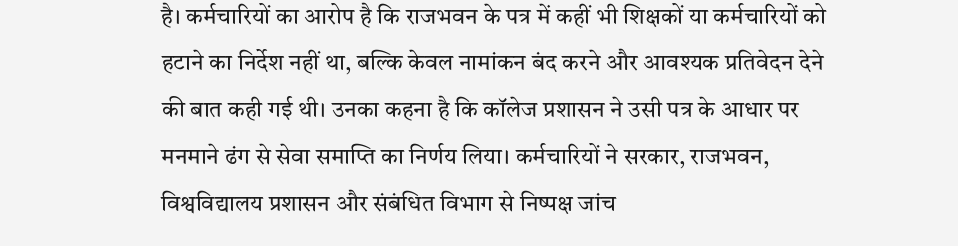है। कर्मचारियों का आरोप है कि राजभवन के पत्र में कहीं भी शिक्षकों या कर्मचारियों को हटाने का निर्देश नहीं था, बल्कि केवल नामांकन बंद करने और आवश्यक प्रतिवेदन देने की बात कही गई थी। उनका कहना है कि कॉलेज प्रशासन ने उसी पत्र के आधार पर मनमाने ढंग से सेवा समाप्ति का निर्णय लिया। कर्मचारियों ने सरकार, राजभवन, विश्वविद्यालय प्रशासन और संबंधित विभाग से निष्पक्ष जांच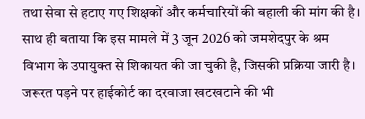तथा सेवा से हटाए गए शिक्षकों और कर्मचारियों की बहाली की मांग की है। साथ ही बताया कि इस मामले में 3 जून 2026 को जमशेदपुर के श्रम विभाग के उपायुक्त से शिकायत की जा चुकी है, जिसकी प्रक्रिया जारी है। जरूरत पड़ने पर हाईकोर्ट का दरवाजा खटखटाने की भी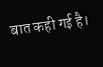बात कही गई है।